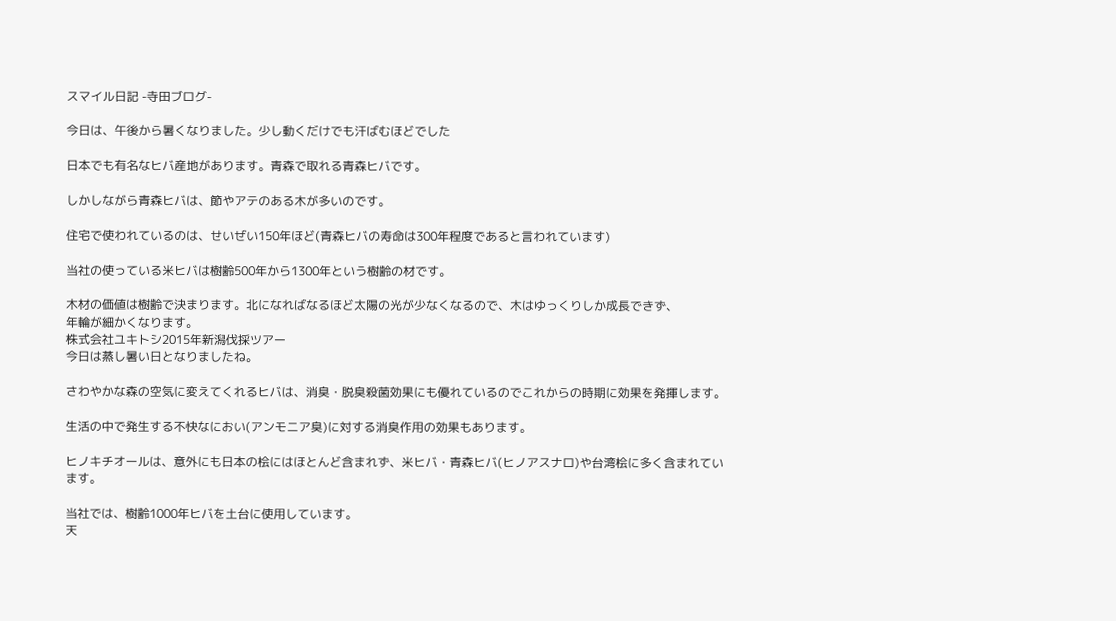スマイル日記 -寺田ブログ-

今日は、午後から暑くなりました。少し動くだけでも汗ばむほどでした

日本でも有名なヒバ産地があります。青森で取れる青森ヒバです。

しかしながら青森ヒバは、節やアテのある木が多いのです。

住宅で使われているのは、せいぜい150年ほど(青森ヒバの寿命は300年程度であると言われています)

当社の使っている米ヒバは樹齢500年から1300年という樹齢の材です。

木材の価値は樹齢で決まります。北になればなるほど太陽の光が少なくなるので、木はゆっくりしか成長できず、
年輪が細かくなります。
株式会社ユキトシ2015年新潟伐採ツアー
今日は蒸し暑い日となりましたね。

さわやかな森の空気に変えてくれるヒバは、消臭・脱臭殺菌効果にも優れているのでこれからの時期に効果を発揮します。

生活の中で発生する不快なにおい(アンモニア臭)に対する消臭作用の効果もあります。

ヒノキチオールは、意外にも日本の桧にはほとんど含まれず、米ヒバ・青森ヒバ(ヒノアスナロ)や台湾桧に多く含まれています。

当社では、樹齢1000年ヒバを土台に使用しています。
天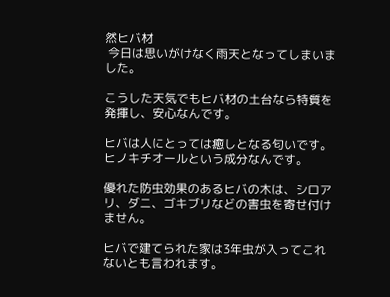然ヒバ材
 今日は思いがけなく雨天となってしまいました。

こうした天気でもヒバ材の土台なら特質を発揮し、安心なんです。

ヒバは人にとっては癒しとなる匂いです。ヒノキチオールという成分なんです。

優れた防虫効果のあるヒバの木は、シロアリ、ダニ、ゴキブリなどの害虫を寄せ付けません。

ヒバで建てられた家は3年虫が入ってこれないとも言われます。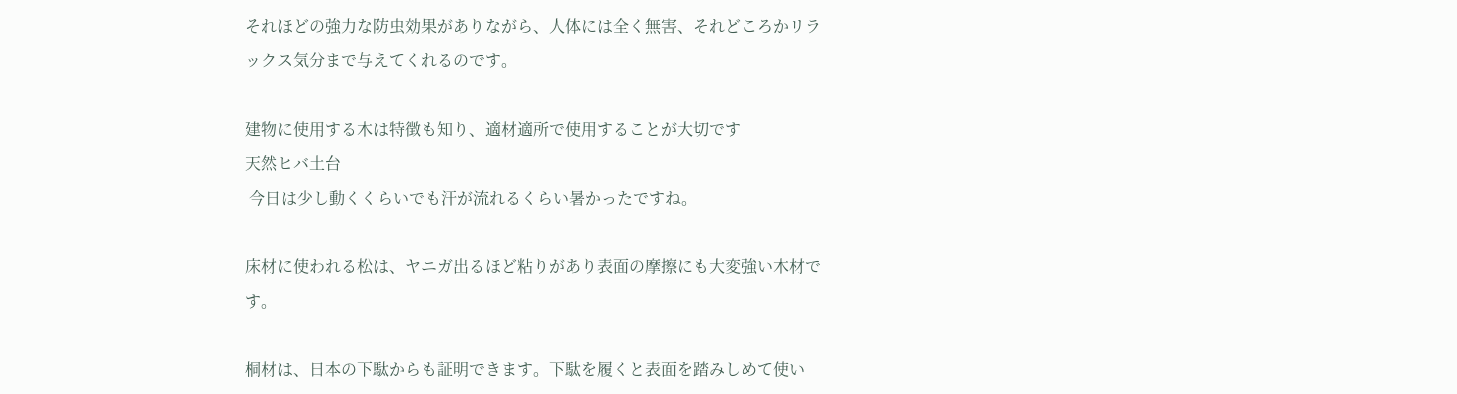それほどの強力な防虫効果がありながら、人体には全く無害、それどころかリラックス気分まで与えてくれるのです。

建物に使用する木は特徴も知り、適材適所で使用することが大切です
天然ヒバ土台
 今日は少し動くくらいでも汗が流れるくらい暑かったですね。

床材に使われる松は、ヤニガ出るほど粘りがあり表面の摩擦にも大変強い木材です。

桐材は、日本の下駄からも証明できます。下駄を履くと表面を踏みしめて使い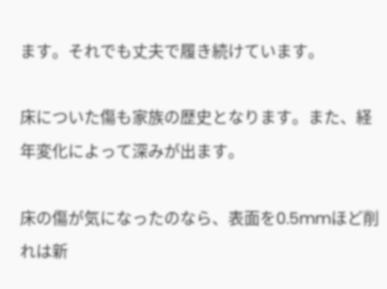ます。それでも丈夫で履き続けています。

床についた傷も家族の歴史となります。また、経年変化によって深みが出ます。

床の傷が気になったのなら、表面を0.5mmほど削れは新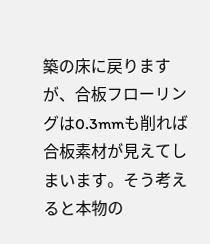築の床に戻りますが、合板フローリングは0.3mmも削れば合板素材が見えてしまいます。そう考えると本物の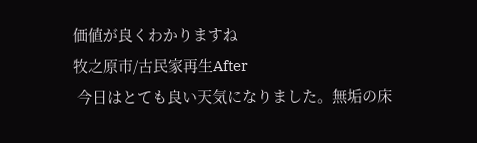価値が良くわかりますね
牧之原市/古民家再生After
 今日はとても良い天気になりました。無垢の床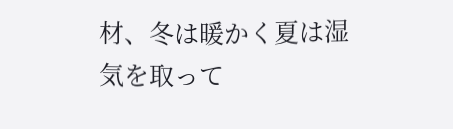材、冬は暖かく夏は湿気を取って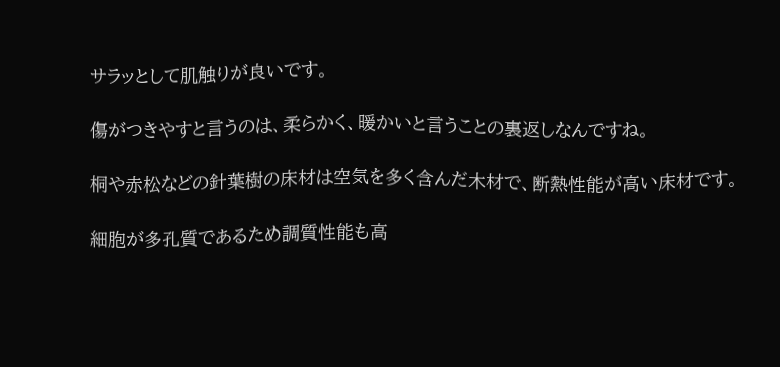サラッとして肌触りが良いです。

傷がつきやすと言うのは、柔らかく、暖かいと言うことの裏返しなんですね。

桐や赤松などの針葉樹の床材は空気を多く含んだ木材で、断熱性能が高い床材です。

細胞が多孔質であるため調質性能も高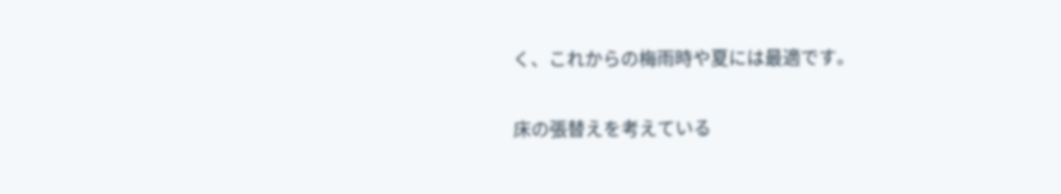く、これからの梅雨時や夏には最適です。

床の張替えを考えている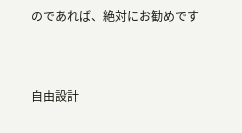のであれば、絶対にお勧めです


自由設計